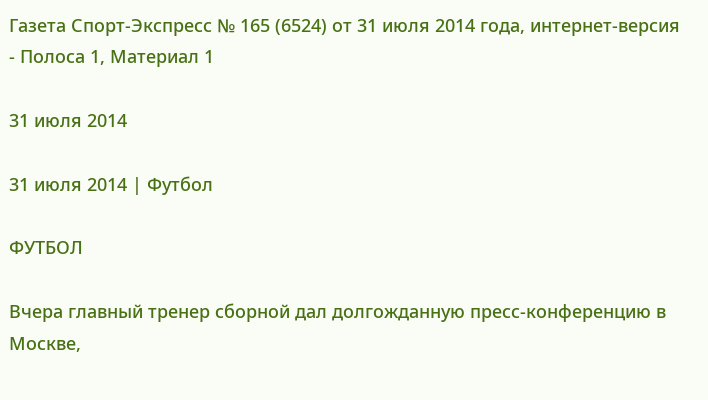Газета Спорт-Экспресс № 165 (6524) от 31 июля 2014 года, интернет-версия - Полоса 1, Материал 1

31 июля 2014

31 июля 2014 | Футбол

ФУТБОЛ

Вчера главный тренер сборной дал долгожданную пресс-конференцию в Москве,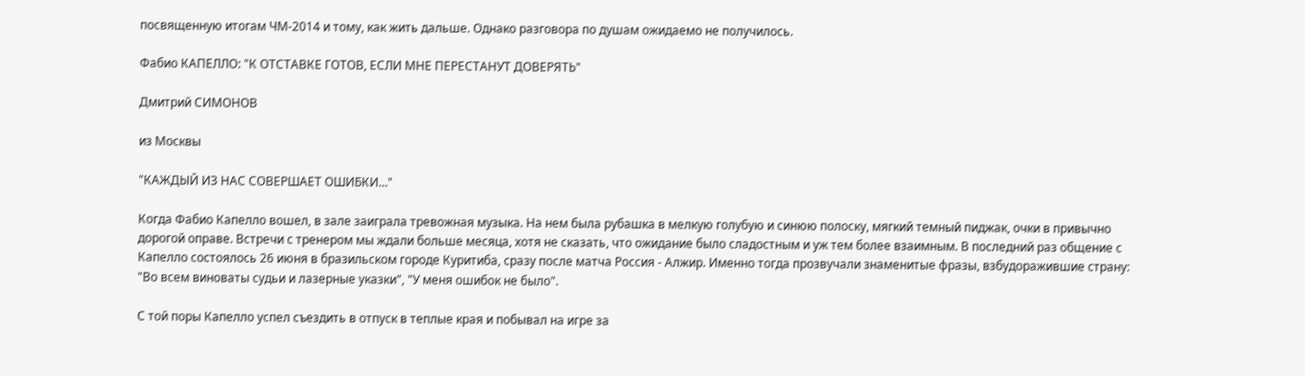посвященную итогам ЧМ-2014 и тому, как жить дальше. Однако разговора по душам ожидаемо не получилось.

Фабио КАПЕЛЛО: "К ОТСТАВКЕ ГОТОВ, ЕСЛИ МНЕ ПЕРЕСТАНУТ ДОВЕРЯТЬ"

Дмитрий СИМОНОВ

из Москвы

"КАЖДЫЙ ИЗ НАС СОВЕРШАЕТ ОШИБКИ…"

Когда Фабио Капелло вошел, в зале заиграла тревожная музыка. На нем была рубашка в мелкую голубую и синюю полоску, мягкий темный пиджак, очки в привычно дорогой оправе. Встречи с тренером мы ждали больше месяца, хотя не сказать, что ожидание было сладостным и уж тем более взаимным. В последний раз общение с Капелло состоялось 26 июня в бразильском городе Куритиба, сразу после матча Россия - Алжир. Именно тогда прозвучали знаменитые фразы, взбудоражившие страну: "Во всем виноваты судьи и лазерные указки", "У меня ошибок не было".

С той поры Капелло успел съездить в отпуск в теплые края и побывал на игре за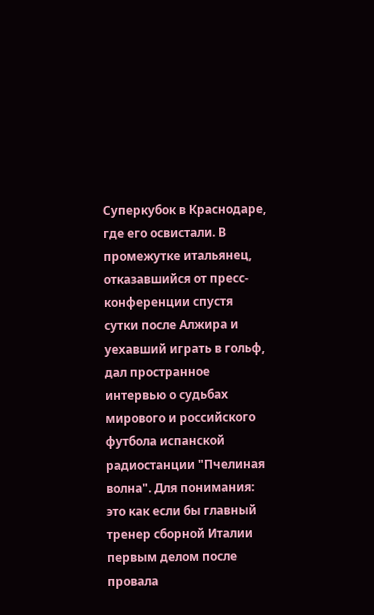Суперкубок в Краснодаре, где его освистали. В промежутке итальянец, отказавшийся от пресс-конференции спустя сутки после Алжира и уехавший играть в гольф, дал пространное интервью о судьбах мирового и российского футбола испанской радиостанции "Пчелиная волна". Для понимания: это как если бы главный тренер сборной Италии первым делом после провала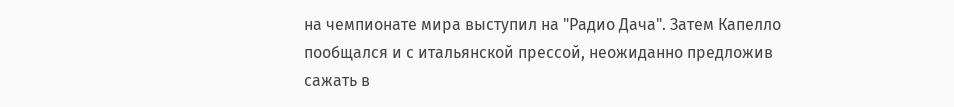на чемпионате мира выступил на "Радио Дача". Затем Капелло пообщался и с итальянской прессой, неожиданно предложив сажать в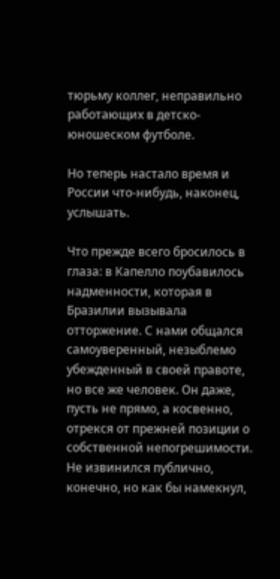тюрьму коллег, неправильно работающих в детско-юношеском футболе.

Но теперь настало время и России что-нибудь, наконец, услышать.

Что прежде всего бросилось в глаза: в Капелло поубавилось надменности, которая в Бразилии вызывала отторжение. С нами общался самоуверенный, незыблемо убежденный в своей правоте, но все же человек. Он даже, пусть не прямо, а косвенно, отрекся от прежней позиции о собственной непогрешимости. Не извинился публично, конечно, но как бы намекнул,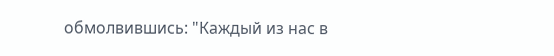обмолвившись: "Каждый из нас в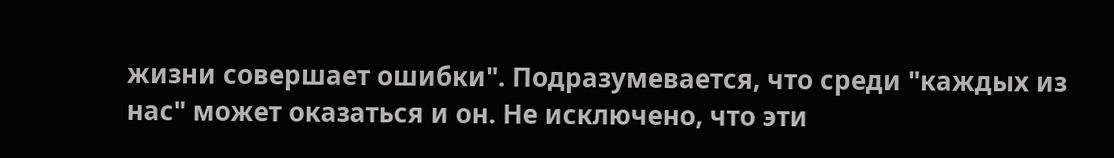жизни совершает ошибки". Подразумевается, что среди "каждых из нас" может оказаться и он. Не исключено, что эти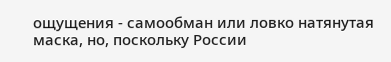ощущения - самообман или ловко натянутая маска, но, поскольку России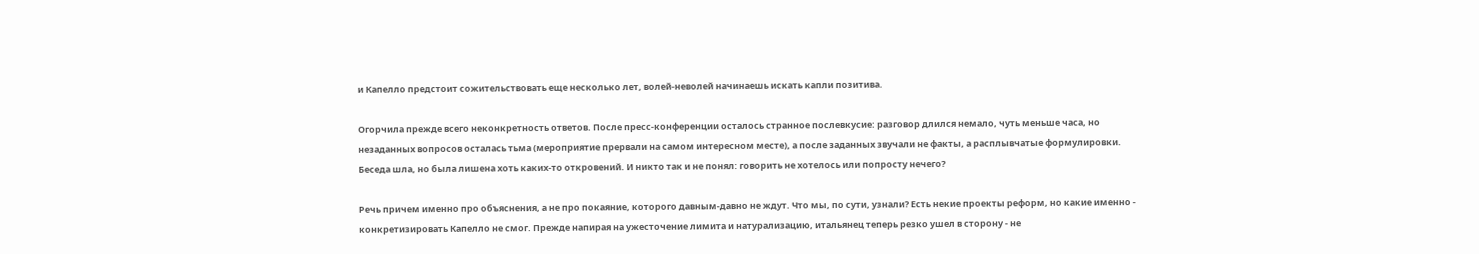и Капелло предстоит сожительствовать еще несколько лет, волей-неволей начинаешь искать капли позитива.

Огорчила прежде всего неконкретность ответов. После пресс-конференции осталось странное послевкусие: разговор длился немало, чуть меньше часа, но незаданных вопросов осталась тьма (мероприятие прервали на самом интересном месте), а после заданных звучали не факты, а расплывчатые формулировки. Беседа шла, но была лишена хоть каких-то откровений. И никто так и не понял: говорить не хотелось или попросту нечего?

Речь причем именно про объяснения, а не про покаяние, которого давным-давно не ждут. Что мы, по сути, узнали? Есть некие проекты реформ, но какие именно - конкретизировать Капелло не смог. Прежде напирая на ужесточение лимита и натурализацию, итальянец теперь резко ушел в сторону - не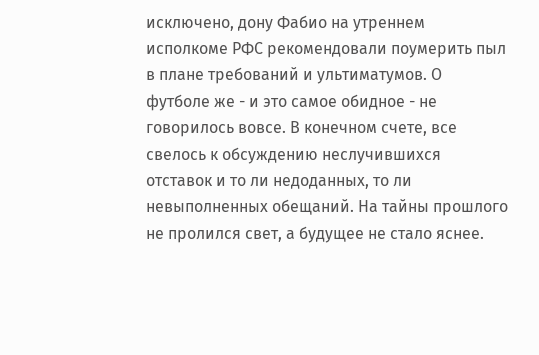исключено, дону Фабио на утреннем исполкоме РФС рекомендовали поумерить пыл в плане требований и ультиматумов. О футболе же - и это самое обидное - не говорилось вовсе. В конечном счете, все свелось к обсуждению неслучившихся отставок и то ли недоданных, то ли невыполненных обещаний. На тайны прошлого не пролился свет, а будущее не стало яснее.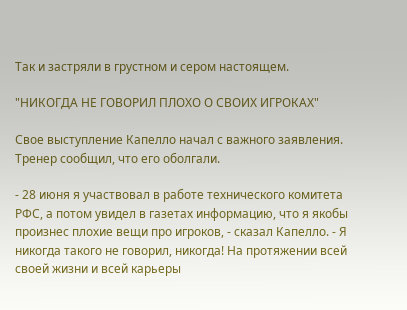Так и застряли в грустном и сером настоящем.

"НИКОГДА НЕ ГОВОРИЛ ПЛОХО О СВОИХ ИГРОКАХ"

Свое выступление Капелло начал с важного заявления. Тренер сообщил, что его оболгали.

- 28 июня я участвовал в работе технического комитета РФС, а потом увидел в газетах информацию, что я якобы произнес плохие вещи про игроков, - сказал Капелло. - Я никогда такого не говорил, никогда! На протяжении всей своей жизни и всей карьеры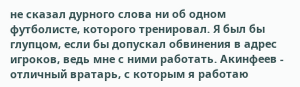не сказал дурного слова ни об одном футболисте, которого тренировал. Я был бы глупцом, если бы допускал обвинения в адрес игроков, ведь мне с ними работать. Акинфеев - отличный вратарь, с которым я работаю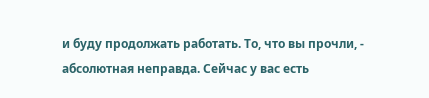и буду продолжать работать. То, что вы прочли, - абсолютная неправда. Сейчас у вас есть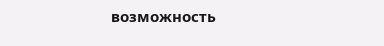возможность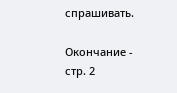спрашивать.

Окончание - стр. 2